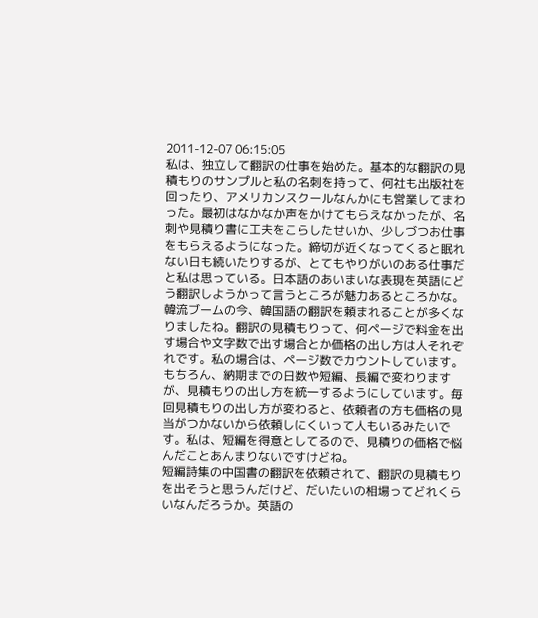2011-12-07 06:15:05
私は、独立して翻訳の仕事を始めた。基本的な翻訳の見積もりのサンプルと私の名刺を持って、何社も出版社を回ったり、アメリカンスクールなんかにも営業してまわった。最初はなかなか声をかけてもらえなかったが、名刺や見積り書に工夫をこらしたせいか、少しづつお仕事をもらえるようになった。締切が近くなってくると眠れない日も続いたりするが、とてもやりがいのある仕事だと私は思っている。日本語のあいまいな表現を英語にどう翻訳しようかって言うところが魅力あるところかな。
韓流ブームの今、韓国語の翻訳を頼まれることが多くなりましたね。翻訳の見積もりって、何ページで料金を出す場合や文字数で出す場合とか価格の出し方は人それぞれです。私の場合は、ページ数でカウントしています。もちろん、納期までの日数や短編、長編で変わりますが、見積もりの出し方を統一するようにしています。毎回見積もりの出し方が変わると、依頼者の方も価格の見当がつかないから依頼しにくいって人もいるみたいです。私は、短編を得意としてるので、見積りの価格で悩んだことあんまりないですけどね。
短編詩集の中国書の翻訳を依頼されて、翻訳の見積もりを出そうと思うんだけど、だいたいの相場ってどれくらいなんだろうか。英語の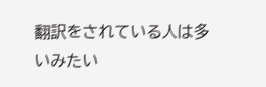翻訳をされている人は多いみたい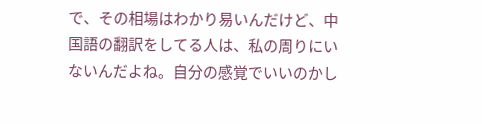で、その相場はわかり易いんだけど、中国語の翻訳をしてる人は、私の周りにいないんだよね。自分の感覚でいいのかし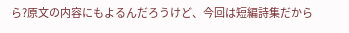ら?原文の内容にもよるんだろうけど、今回は短編詩集だから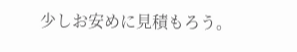少しお安めに見積もろう。